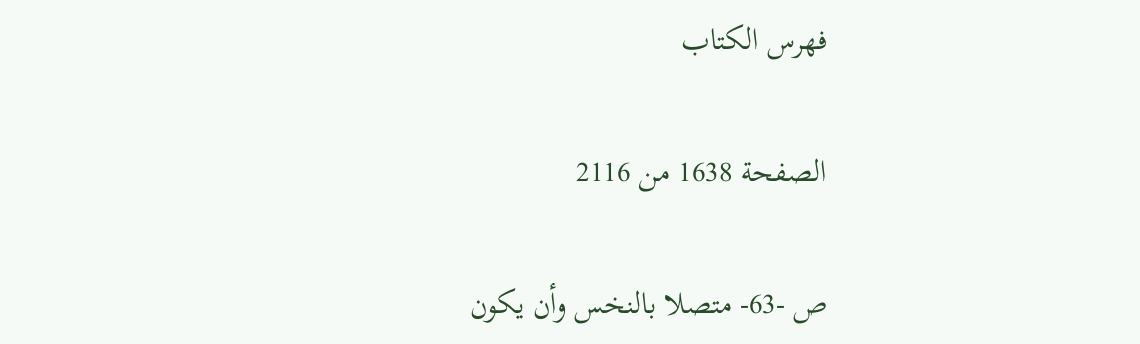فهرس الكتاب

الصفحة 1638 من 2116

ص -63- متصلا بالنخس وأن يكون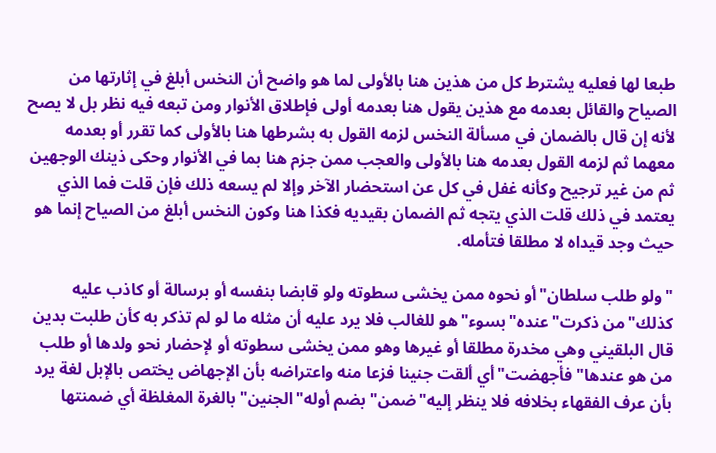طبعا لها فعليه يشترط كل من هذين هنا بالأولى لما هو واضح أن النخس أبلغ في إثارتها من الصياح والقائل بعدمه مع هذين يقول هنا بعدمه أولى فإطلاق الأنوار ومن تبعه فيه نظر بل لا يصح لأنه إن قال بالضمان في مسألة النخس لزمه القول به بشرطها هنا بالأولى كما تقرر أو بعدمه معهما ثم لزمه القول بعدمه هنا بالأولى والعجب ممن جزم هنا بما في الأنوار وحكى ذينك الوجهين ثم من غير ترجيح وكأنه غفل في كل عن استحضار الآخر وإلا لم يسعه ذلك فإن قلت فما الذي يعتمد في ذلك قلت الذي يتجه ثم الضمان بقيديه فكذا هنا وكون النخس أبلغ من الصياح إنما هو حيث وجد قيداه لا مطلقا فتأمله.

"ولو طلب سلطان"أو نحوه ممن يخشى سطوته ولو قابضا بنفسه أو برسالة أو كاذب عليه كذلك"من ذكرت"عنده"بسوء"هو للغالب فلا يرد عليه أن مثله ما لو لم تذكر به كأن طلبت بدين قال البلقيني وهي مخدرة مطلقا أو غيرها وهو ممن يخشى سطوته أو لإحضار نحو ولدها أو طلب من هو عندها"فأجهضت"أي ألقت جنينا فزعا منه واعتراضه بأن الإجهاض يختص بالإبل لغة يرد بأن عرف الفقهاء بخلافه فلا ينظر إليه"ضمن"بضم أوله"الجنين"بالغرة المغلظة أي ضمنتها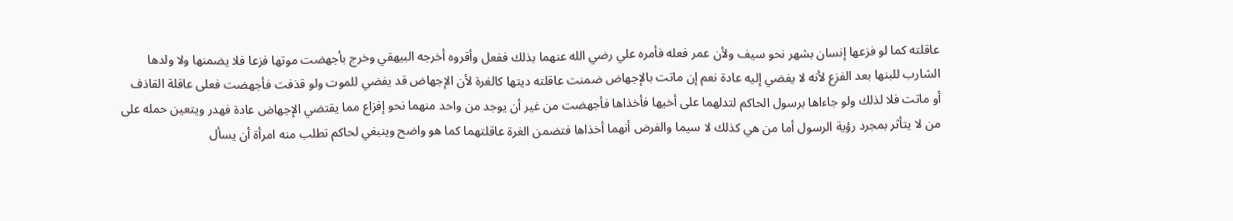عاقلته كما لو فزعها إنسان بشهر نحو سيف ولأن عمر فعله فأمره علي رضي الله عنهما بذلك ففعل وأقروه أخرجه البيهقي وخرج بأجهضت موتها فزعا فلا يضمنها ولا ولدها الشارب للبنها بعد الفزع لأنه لا يفضي إليه عادة نعم إن ماتت بالإجهاض ضمنت عاقلته ديتها كالغرة لأن الإجهاض قد يفضي للموت ولو قذفت فأجهضت فعلى عاقلة القاذف أو ماتت فلا لذلك ولو جاءاها برسول الحاكم لتدلهما على أخيها فأخذاها فأجهضت من غير أن يوجد من واحد منهما نحو إفزاع مما يقتضي الإجهاض عادة فهدر ويتعين حمله على من لا يتأثر بمجرد رؤية الرسول أما من هي كذلك لا سيما والفرض أنهما أخذاها فتضمن الغرة عاقلتهما كما هو واضح وينبغي لحاكم تطلب منه امرأة أن يسأل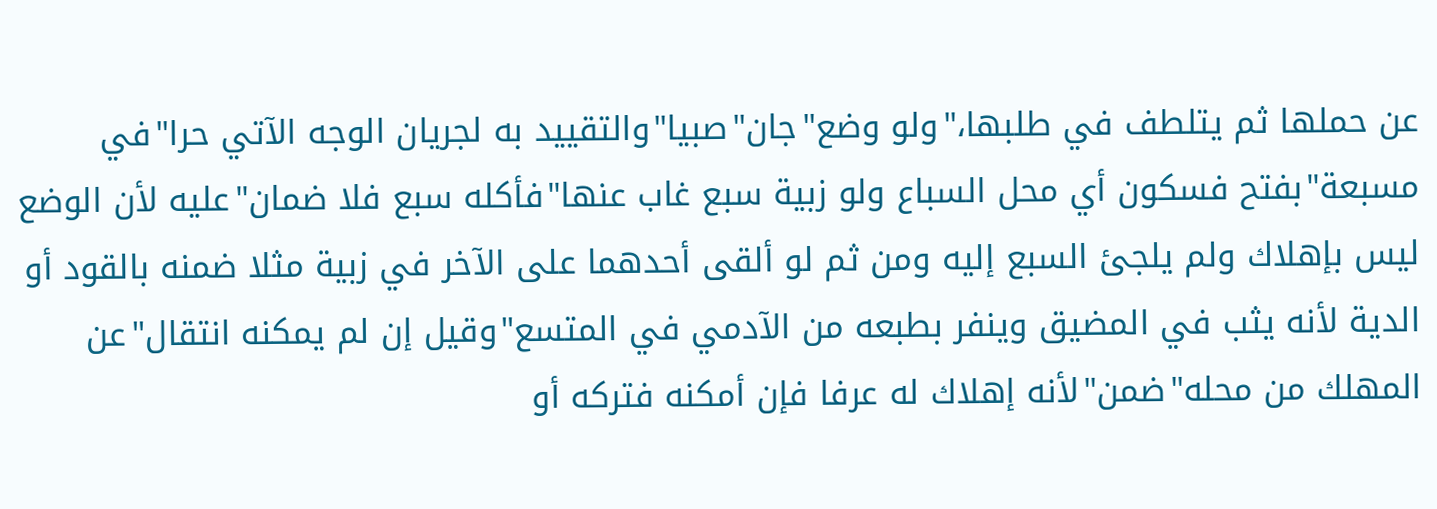عن حملها ثم يتلطف في طلبها،"ولو وضع"جان"صبيا"والتقييد به لجريان الوجه الآتي حرا"في مسبعة"بفتح فسكون أي محل السباع ولو زبية سبع غاب عنها"فأكله سبع فلا ضمان"عليه لأن الوضع ليس بإهلاك ولم يلجئ السبع إليه ومن ثم لو ألقى أحدهما على الآخر في زبية مثلا ضمنه بالقود أو الدية لأنه يثب في المضيق وينفر بطبعه من الآدمي في المتسع"وقيل إن لم يمكنه انتقال"عن المهلك من محله"ضمن"لأنه إهلاك له عرفا فإن أمكنه فتركه أو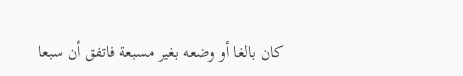كان بالغا أو وضعه بغير مسبعة فاتفق أن سبعا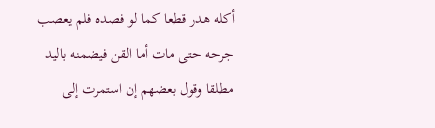أكله هدر قطعا كما لو فصده فلم يعصب جرحه حتى مات أما القن فيضمنه باليد مطلقا وقول بعضهم إن استمرت إلى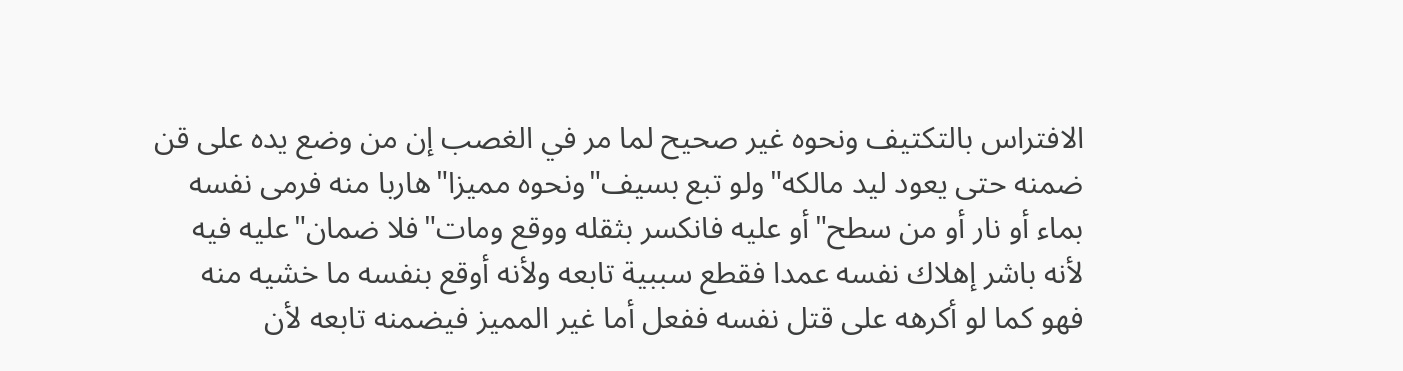الافتراس بالتكتيف ونحوه غير صحيح لما مر في الغصب إن من وضع يده على قن ضمنه حتى يعود ليد مالكه"ولو تبع بسيف"ونحوه مميزا"هاربا منه فرمى نفسه بماء أو نار أو من سطح"أو عليه فانكسر بثقله ووقع ومات"فلا ضمان"عليه فيه لأنه باشر إهلاك نفسه عمدا فقطع سببية تابعه ولأنه أوقع بنفسه ما خشيه منه فهو كما لو أكرهه على قتل نفسه ففعل أما غير المميز فيضمنه تابعه لأن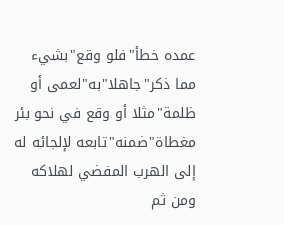عمده خطأ"فلو وقع"بشيء مما ذكر"جاهلا"به"لعمى أو ظلمة"مثلا أو وقع في نحو بئر مغطاة"ضمنه"تابعه لإلجائه له إلى الهرب المفضي لهلاكه ومن ثم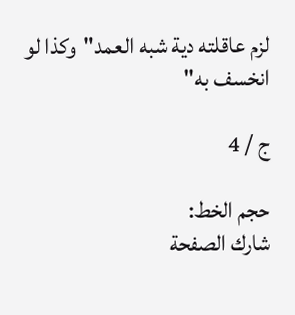لزم عاقلته دية شبه العمد"وكذا لو انخسف به"

ج / 4

حجم الخط:
شارك الصفحة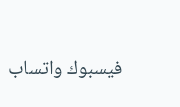فيسبوك واتساب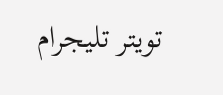تويتر تليجرام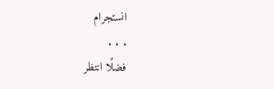انستجرام
. . .
فضلًا انتظر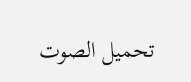تحميل الصوت